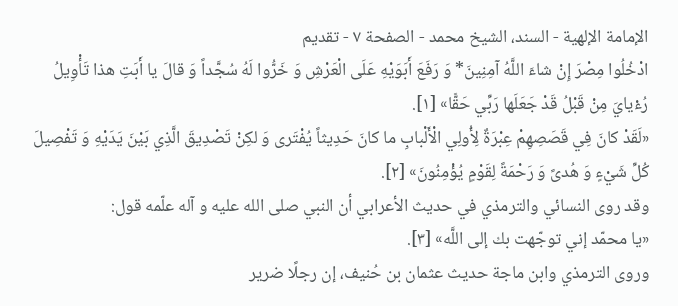الإمامة الإلهية - السند، الشيخ محمد - الصفحة ٧ - تقديم
ادْخُلُوا مِصْرَ إِنْ شاءَ اللَّهُ آمِنِينَ* وَ رَفَعَ أَبَوَيْهِ عَلَى الْعَرْشِ وَ خَرُّوا لَهُ سُجَّداً وَ قالَ يا أَبَتِ هذا تَأْوِيلُ رُءْيايَ مِنْ قَبْلُ قَدْ جَعَلَها رَبِّي حَقًّا» [١].
«لَقَدْ كانَ فِي قَصَصِهِمْ عِبْرَةٌ لِأُولِي الْأَلْبابِ ما كانَ حَدِيثاً يُفْتَرى وَ لكِنْ تَصْدِيقَ الَّذِي بَيْنَ يَدَيْهِ وَ تَفْصِيلَ كُلِّ شَيْءٍ وَ هُدىً وَ رَحْمَةً لِقَوْمٍ يُؤْمِنُونَ» [٢].
وقد روى النسائي والترمذي في حديث الأعرابي أن النبي صلى الله عليه و آله علّمه قول:
«يا محمّد إني توجّهت بك إلى اللَّه» [٣].
وروى الترمذي وابن ماجة حديث عثمان بن حُنيف، إن رجلًا ضرير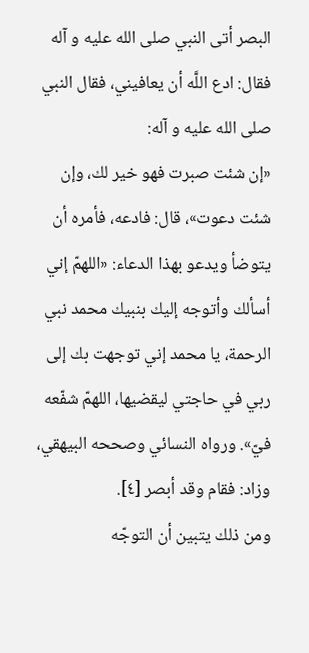البصر أتى النبي صلى الله عليه و آله فقال: ادع اللَّه أن يعافيني، فقال النبي صلى الله عليه و آله:
«إن شئت صبرت فهو خير لك، وإن شئت دعوت»، قال: فادعه، فأمره أن يتوضأ ويدعو بهذا الدعاء: «اللهمّ إني أسألك وأتوجه إليك بنبيك محمد نبي الرحمة، يا محمد إني توجهت بك إلى ربي في حاجتي ليقضيها، اللهمّ شفّعه فيّ». ورواه النسائي وصححه البيهقي، وزاد: فقام وقد أبصر [٤].
ومن ذلك يتبين أن التوجّه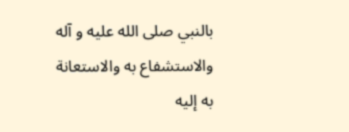بالنبي صلى الله عليه و آله والاستشفاع به والاستعانة به إليه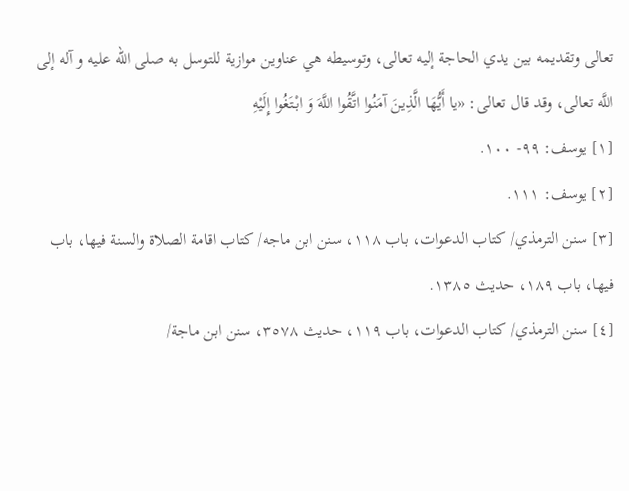تعالى وتقديمه بين يدي الحاجة إليه تعالى، وتوسيطه هي عناوين موازية للتوسل به صلى الله عليه و آله إلى اللَّه تعالى، وقد قال تعالى: «يا أَيُّهَا الَّذِينَ آمَنُوا اتَّقُوا اللَّهَ وَ ابْتَغُوا إِلَيْهِ
[١] يوسف: ٩٩- ١٠٠.
[٢] يوسف: ١١١.
[٣] سنن الترمذي/ كتاب الدعوات، باب ١١٨، سنن ابن ماجه/ كتاب اقامة الصلاة والسنة فيها، باب فيها، باب ١٨٩، حديث ١٣٨٥.
[٤] سنن الترمذي/ كتاب الدعوات، باب ١١٩، حديث ٣٥٧٨، سنن ابن ماجة/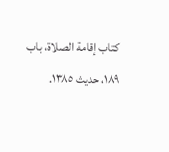كتاب إقامة الصلاة، باب ١٨٩، حديث ١٣٨٥.